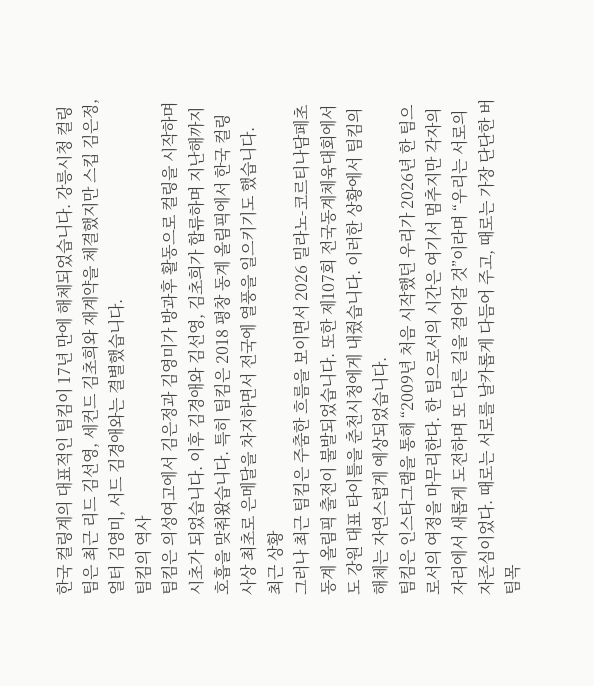한국 컬링계의 대표적인 팀킴이 17년 만에 해체되었습니다. 강릉시청 컬링팀은 최근 리드 김선영, 세컨드 김초희와 재계약을 체결했지만 스킵 김은정, 얼터 김영미, 서드 김경애와는 결별했습니다.
팀킴의 역사
팀킴은 의성여고에서 김은정과 김영미가 방과후 활동으로 컬링을 시작하며 시초가 되었습니다. 이후 김경애와 김선영, 김초희가 합류하며 지난해까지 호흡을 맞춰왔습니다. 특히 팀킴은 2018 평창 동계 올림픽에서 한국 컬링 사상 최초로 은메달을 차지하면서 전국에 열풍을 일으키기도 했습니다.
최근 상황
그러나 최근 팀킴은 주춤한 흐름을 보이면서 2026 밀라노-코르티나담페초 동계 올림픽 출전이 불발되었습니다. 또한 제107회 전국동계체육대회에서도 강원 대표 타이틀을 춘천시청에게 내줬습니다. 이러한 상황에서 팀킴의 해체는 자연스럽게 예상되었습니다.
팀킴은 인스타그램을 통해 “2009년 처음 시작했던 우리가 2026년 한 팀으로서의 여정을 마무리한다. 한 팀으로서의 시간은 여기서 멈추지만 각자의 자리에서 새롭게 도전하며 또 다른 길을 걸어갈 것”이라며 “우리는 서로의 자존심이었다. 때로는 서로를 날카롭게 다듬어 주고, 때로는 가장 단단한 버팀목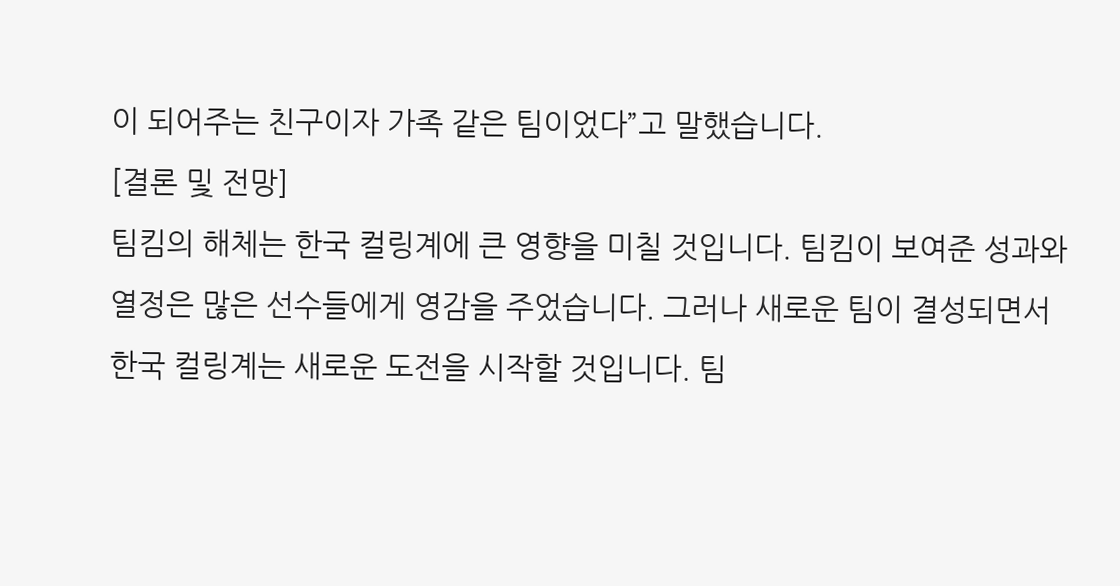이 되어주는 친구이자 가족 같은 팀이었다”고 말했습니다.
[결론 및 전망]
팀킴의 해체는 한국 컬링계에 큰 영향을 미칠 것입니다. 팀킴이 보여준 성과와 열정은 많은 선수들에게 영감을 주었습니다. 그러나 새로운 팀이 결성되면서 한국 컬링계는 새로운 도전을 시작할 것입니다. 팀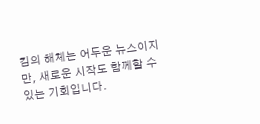킴의 해체는 어두운 뉴스이지만, 새로운 시작도 함께할 수 있는 기회입니다.